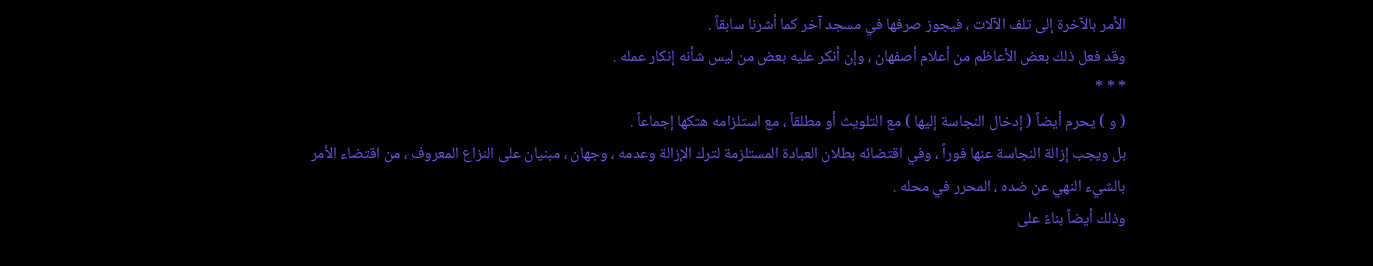الأمر بالآخرة إلى تلف الآلات ، فيجوز صرفها في مسجد آخر كما أشرنا سابقاً .
وقد فعل ذلك بعض الأعاظم من أعلام أصفهان ، وإن أنكر عليه بعض من ليس شأنه إنكار عمله .
* * *
( و ) يحرم أيضاً ( إدخال النجاسة إليها ) مع التلويث أو مطلقاً ، مع استلزامه هتكها إجماعاً .
بل ويجب إزالة النجاسة عنها فوراً ، وفي اقتضائه بطلان العبادة المستلزمة لترك الإزالة وعدمه ، وجهان ، مبنيان على النزاع المعروف ، من اقتضاء الأمر بالشيء النهي عن ضده ، المحرر في محله .
وذلك أيضاً بناءً على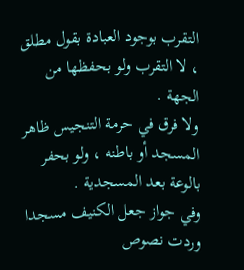التقرب بوجود العبادة بقول مطلق ، لا التقرب ولو بحفظها من الجهة .
ولا فرق في حرمة التنجيس ظاهر المسجد أو باطنه ، ولو بحفر بالوعة بعد المسجدية .
وفي جواز جعل الكنيف مسجدا وردت نصوص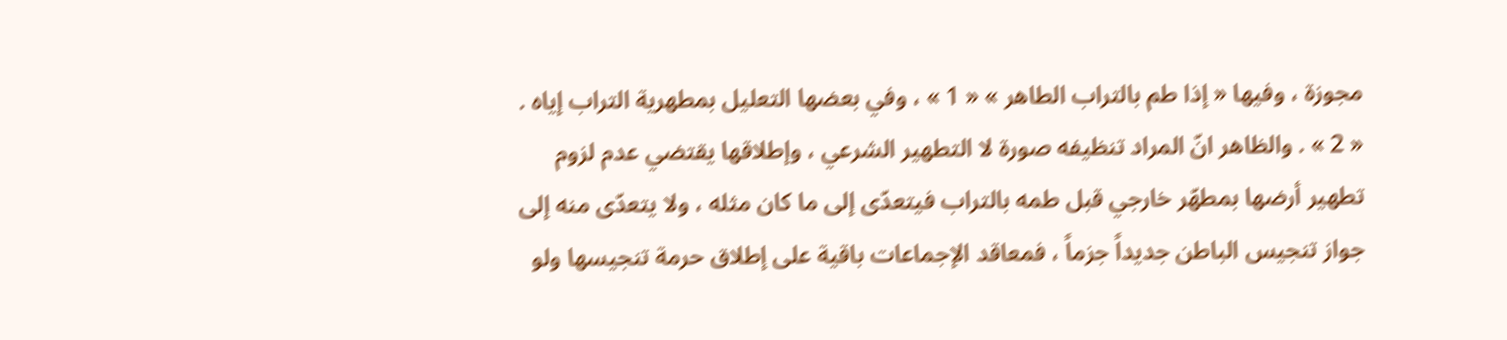مجوزة ، وفيها « إذا طم بالتراب الطاهر » « 1 » ، وفي بعضها التعليل بمطهرية التراب إياه . « 2 » . والظاهر انّ المراد تنظيفه صورة لا التطهير الشرعي ، وإطلاقها يقتضي عدم لزوم تطهير أرضها بمطهّر خارجي قبل طمه بالتراب فيتعدّى إلى ما كان مثله ، ولا يتعدّى منه إلى جواز تنجيس الباطن جديداً جزماً ، فمعاقد الإجماعات باقية على إطلاق حرمة تنجيسها ولو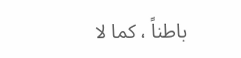باطناً ، كما لا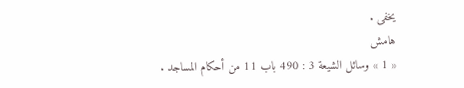يخفى .
هامش
« 1 » وسائل الشيعة 3 : 490 باب 11 من أحكام المساجد .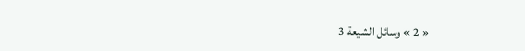« 2 » وسائل الشيعة 3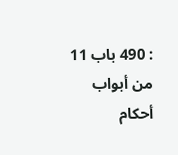: 490 باب 11 من أبواب أحكام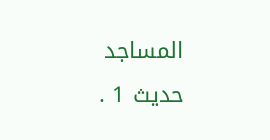المساجد حديث 1 .